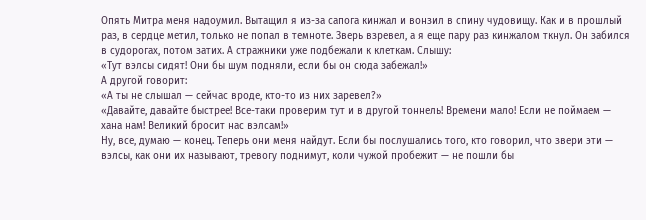Опять Митра меня надоумил. Вытащил я из-за сапога кинжал и вонзил в спину чудовищу. Как и в прошлый раз, в сердце метил, только не попал в темноте. Зверь взревел, а я еще пару раз кинжалом ткнул. Он забился в судорогах, потом затих. А стражники уже подбежали к клеткам. Слышу:
«Тут вэлсы сидят! Они бы шум подняли, если бы он сюда забежал!»
А другой говорит:
«А ты не слышал — сейчас вроде, кто-то из них заревел?»
«Давайте, давайте быстрее! Все-таки проверим тут и в другой тоннель! Времени мало! Если не поймаем — хана нам! Великий бросит нас вэлсам!»
Ну, все, думаю — конец. Теперь они меня найдут. Если бы послушались того, кто говорил, что звери эти — вэлсы, как они их называют, тревогу поднимут, коли чужой пробежит — не пошли бы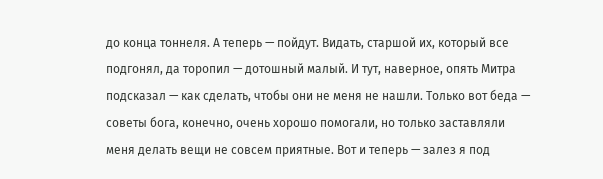до конца тоннеля. А теперь — пойдут. Видать, старшой их, который все подгонял, да торопил — дотошный малый. И тут, наверное, опять Митра подсказал — как сделать, чтобы они не меня не нашли. Только вот беда — советы бога, конечно, очень хорошо помогали, но только заставляли меня делать вещи не совсем приятные. Вот и теперь — залез я под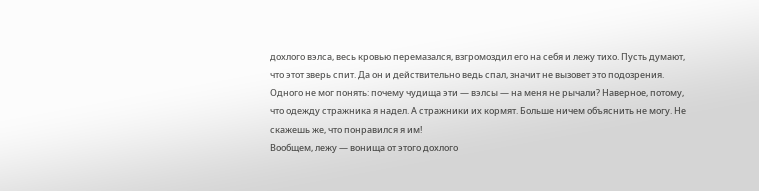дохлого вэлса, весь кровью перемазался, взгромоздил его на себя и лежу тихо. Пусть думают, что этот зверь спит. Да он и действительно ведь спал, значит не вызовет это подозрения. Одного не мог понять: почему чудища эти — вэлсы — на меня не рычали? Наверное, потому, что одежду стражника я надел. А стражники их кормят. Больше ничем объяснить не могу. Не скажешь же, что понравился я им!
Вообщем, лежу — вонища от этого дохлого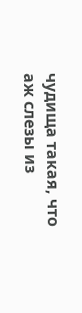чудища такая, что аж слезы из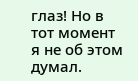глаз! Но в тот момент я не об этом думал.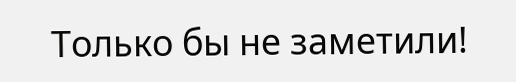Только бы не заметили!